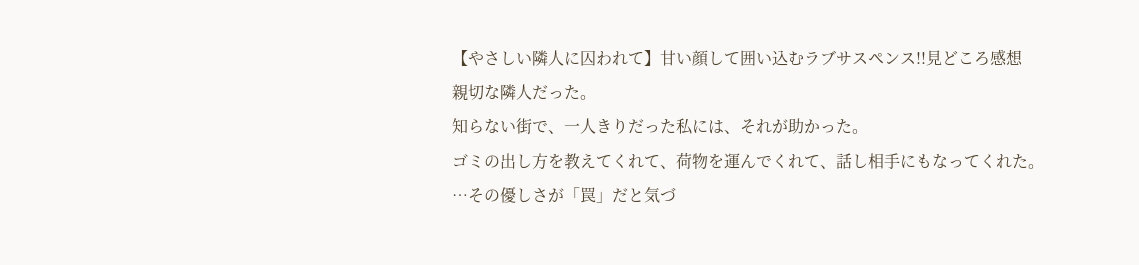【やさしい隣人に囚われて】甘い顔して囲い込むラブサスペンス!!見どころ感想
親切な隣人だった。
知らない街で、一人きりだった私には、それが助かった。
ゴミの出し方を教えてくれて、荷物を運んでくれて、話し相手にもなってくれた。
…その優しさが「罠」だと気づ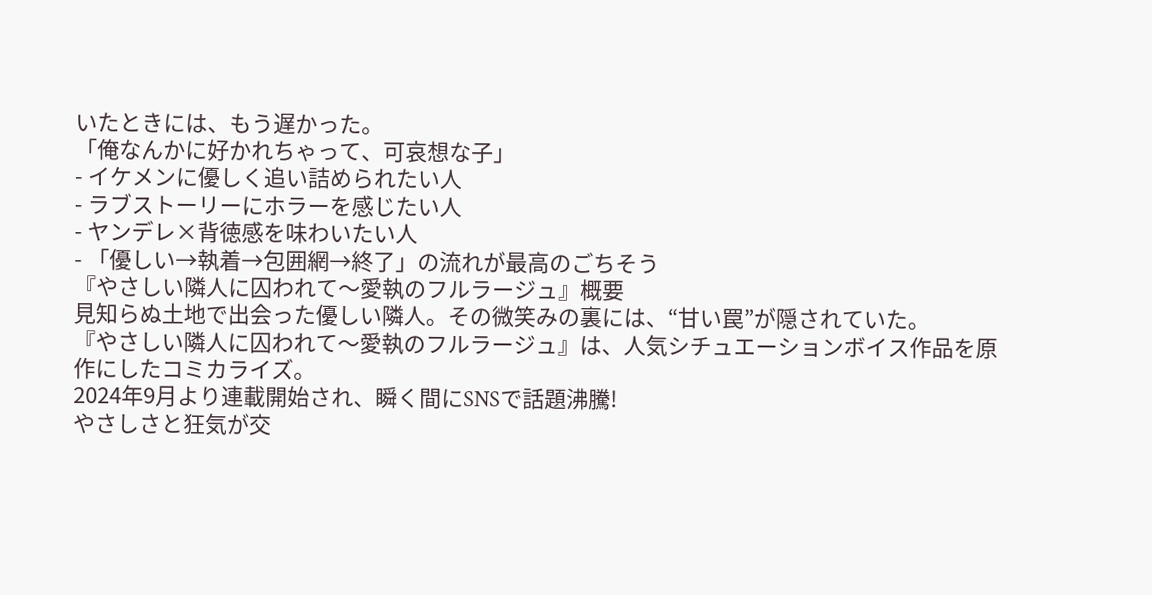いたときには、もう遅かった。
「俺なんかに好かれちゃって、可哀想な子」
- イケメンに優しく追い詰められたい人
- ラブストーリーにホラーを感じたい人
- ヤンデレ×背徳感を味わいたい人
- 「優しい→執着→包囲網→終了」の流れが最高のごちそう
『やさしい隣人に囚われて〜愛執のフルラージュ』概要
見知らぬ土地で出会った優しい隣人。その微笑みの裏には、“甘い罠”が隠されていた。
『やさしい隣人に囚われて〜愛執のフルラージュ』は、人気シチュエーションボイス作品を原作にしたコミカライズ。
2024年9月より連載開始され、瞬く間にSNSで話題沸騰!
やさしさと狂気が交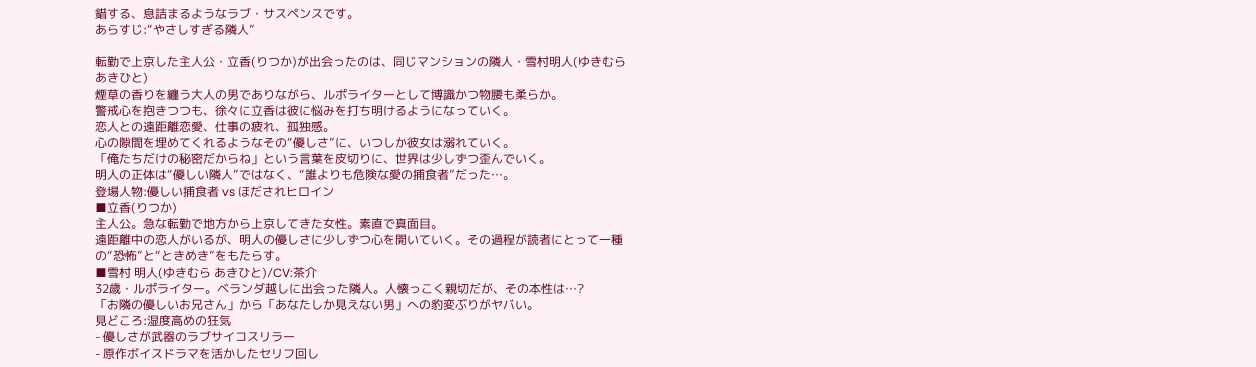錯する、息詰まるようなラブ・サスペンスです。
あらすじ:“やさしすぎる隣人”

転勤で上京した主人公・立香(りつか)が出会ったのは、同じマンションの隣人・雪村明人(ゆきむら あきひと)
煙草の香りを纏う大人の男でありながら、ルポライターとして博識かつ物腰も柔らか。
警戒心を抱きつつも、徐々に立香は彼に悩みを打ち明けるようになっていく。
恋人との遠距離恋愛、仕事の疲れ、孤独感。
心の隙間を埋めてくれるようなその“優しさ”に、いつしか彼女は溺れていく。
「俺たちだけの秘密だからね」という言葉を皮切りに、世界は少しずつ歪んでいく。
明人の正体は“優しい隣人”ではなく、“誰よりも危険な愛の捕食者”だった…。
登場人物:優しい捕食者 vs ほだされヒロイン
■立香(りつか)
主人公。急な転勤で地方から上京してきた女性。素直で真面目。
遠距離中の恋人がいるが、明人の優しさに少しずつ心を開いていく。その過程が読者にとって一種の“恐怖”と“ときめき”をもたらす。
■雪村 明人(ゆきむら あきひと)/CV:茶介
32歳・ルポライター。ベランダ越しに出会った隣人。人懐っこく親切だが、その本性は…?
「お隣の優しいお兄さん」から「あなたしか見えない男」への豹変ぶりがヤバい。
見どころ:湿度高めの狂気
- 優しさが武器のラブサイコスリラー
- 原作ボイスドラマを活かしたセリフ回し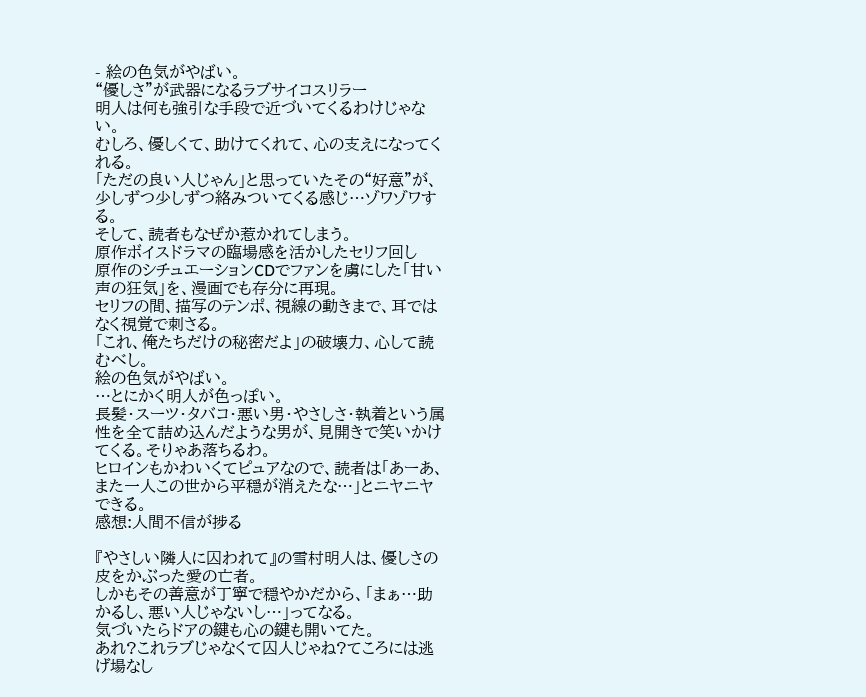- 絵の色気がやばい。
“優しさ”が武器になるラブサイコスリラー
明人は何も強引な手段で近づいてくるわけじゃない。
むしろ、優しくて、助けてくれて、心の支えになってくれる。
「ただの良い人じゃん」と思っていたその“好意”が、少しずつ少しずつ絡みついてくる感じ…ゾワゾワする。
そして、読者もなぜか惹かれてしまう。
原作ボイスドラマの臨場感を活かしたセリフ回し
原作のシチュエーションCDでファンを虜にした「甘い声の狂気」を、漫画でも存分に再現。
セリフの間、描写のテンポ、視線の動きまで、耳ではなく視覚で刺さる。
「これ、俺たちだけの秘密だよ」の破壊力、心して読むべし。
絵の色気がやばい。
…とにかく明人が色っぽい。
長髪・スーツ・タバコ・悪い男・やさしさ・執着という属性を全て詰め込んだような男が、見開きで笑いかけてくる。そりゃあ落ちるわ。
ヒロインもかわいくてピュアなので、読者は「あーあ、また一人この世から平穏が消えたな…」とニヤニヤできる。
感想:人間不信が捗る

『やさしい隣人に囚われて』の雪村明人は、優しさの皮をかぶった愛の亡者。
しかもその善意が丁寧で穏やかだから、「まぁ…助かるし、悪い人じゃないし…」ってなる。
気づいたらドアの鍵も心の鍵も開いてた。
あれ?これラブじゃなくて囚人じゃね?てころには逃げ場なし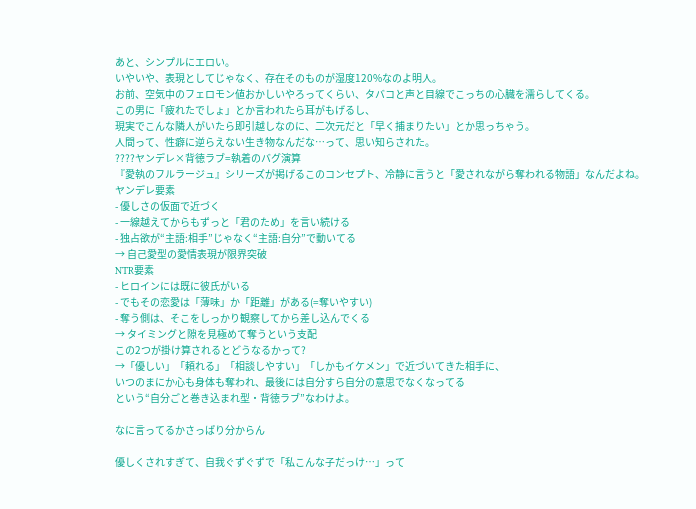あと、シンプルにエロい。
いやいや、表現としてじゃなく、存在そのものが湿度120%なのよ明人。
お前、空気中のフェロモン値おかしいやろってくらい、タバコと声と目線でこっちの心臓を濡らしてくる。
この男に「疲れたでしょ」とか言われたら耳がもげるし、
現実でこんな隣人がいたら即引越しなのに、二次元だと「早く捕まりたい」とか思っちゃう。
人間って、性癖に逆らえない生き物なんだな…って、思い知らされた。
????ヤンデレ×背徳ラブ=執着のバグ演算
『愛執のフルラージュ』シリーズが掲げるこのコンセプト、冷静に言うと「愛されながら奪われる物語」なんだよね。
ヤンデレ要素
- 優しさの仮面で近づく
- 一線越えてからもずっと「君のため」を言い続ける
- 独占欲が“主語:相手”じゃなく“主語:自分”で動いてる
→ 自己愛型の愛情表現が限界突破
NTR要素
- ヒロインには既に彼氏がいる
- でもその恋愛は「薄味」か「距離」がある(=奪いやすい)
- 奪う側は、そこをしっかり観察してから差し込んでくる
→ タイミングと隙を見極めて奪うという支配
この2つが掛け算されるとどうなるかって?
→「優しい」「頼れる」「相談しやすい」「しかもイケメン」で近づいてきた相手に、
いつのまにか心も身体も奪われ、最後には自分すら自分の意思でなくなってる
という“自分ごと巻き込まれ型・背徳ラブ”なわけよ。

なに言ってるかさっぱり分からん

優しくされすぎて、自我ぐずぐずで「私こんな子だっけ…」って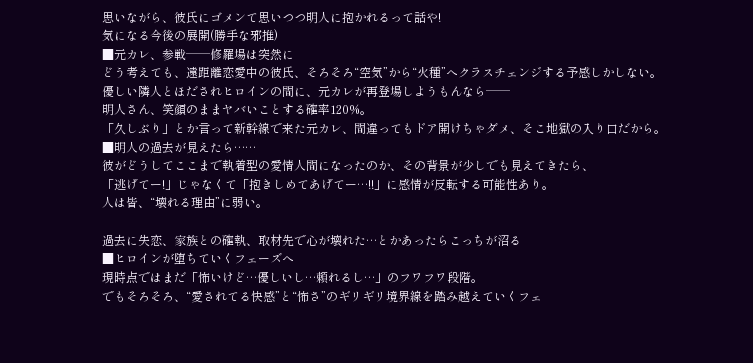思いながら、彼氏にゴメンて思いつつ明人に抱かれるって話や!
気になる今後の展開(勝手な邪推)
■元カレ、参戦──修羅場は突然に
どう考えても、遠距離恋愛中の彼氏、そろそろ“空気”から“火種”へクラスチェンジする予感しかしない。
優しい隣人とほだされヒロインの間に、元カレが再登場しようもんなら──
明人さん、笑顔のままヤバいことする確率120%。
「久しぶり」とか言って新幹線で来た元カレ、間違ってもドア開けちゃダメ、そこ地獄の入り口だから。
■明人の過去が見えたら……
彼がどうしてここまで執着型の愛情人間になったのか、その背景が少しでも見えてきたら、
「逃げてー!」じゃなくて「抱きしめてあげてー…!!」に感情が反転する可能性あり。
人は皆、“壊れる理由”に弱い。

過去に失恋、家族との確執、取材先で心が壊れた…とかあったらこっちが沼る
■ヒロインが堕ちていくフェーズへ
現時点ではまだ「怖いけど…優しいし…頼れるし…」のフワフワ段階。
でもそろそろ、“愛されてる快感”と“怖さ”のギリギリ境界線を踏み越えていくフェ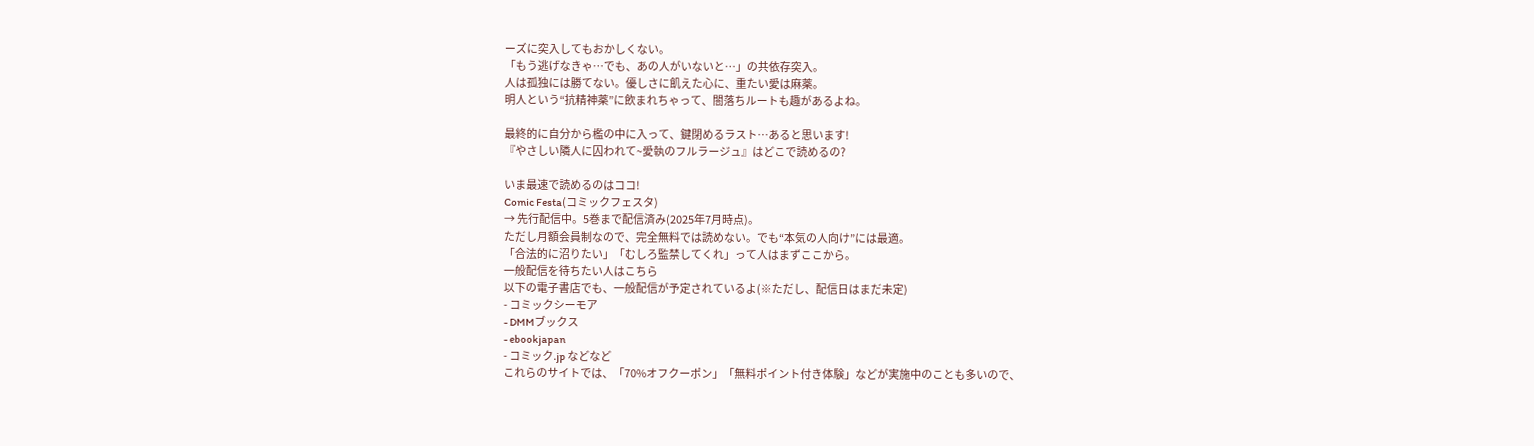ーズに突入してもおかしくない。
「もう逃げなきゃ…でも、あの人がいないと…」の共依存突入。
人は孤独には勝てない。優しさに飢えた心に、重たい愛は麻薬。
明人という“抗精神薬”に飲まれちゃって、闇落ちルートも趣があるよね。

最終的に自分から檻の中に入って、鍵閉めるラスト…あると思います!
『やさしい隣人に囚われて~愛執のフルラージュ』はどこで読めるの?

いま最速で読めるのはココ!
Comic Festa(コミックフェスタ)
→ 先行配信中。5巻まで配信済み(2025年7月時点)。
ただし月額会員制なので、完全無料では読めない。でも“本気の人向け”には最適。
「合法的に沼りたい」「むしろ監禁してくれ」って人はまずここから。
一般配信を待ちたい人はこちら
以下の電子書店でも、一般配信が予定されているよ(※ただし、配信日はまだ未定)
- コミックシーモア
- DMMブックス
- ebookjapan
- コミック.jp などなど
これらのサイトでは、「70%オフクーポン」「無料ポイント付き体験」などが実施中のことも多いので、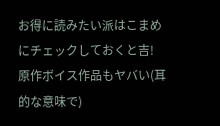お得に読みたい派はこまめにチェックしておくと吉!
原作ボイス作品もヤバい(耳的な意味で)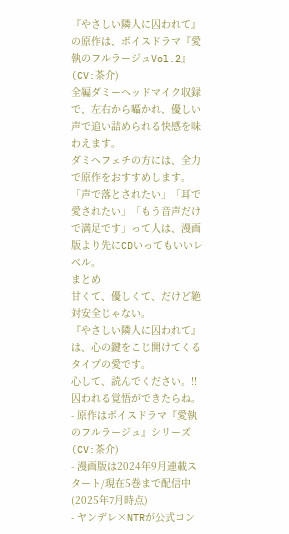『やさしい隣人に囚われて』の原作は、ボイスドラマ『愛執のフルラージュVol.2』(CV:茶介)
全編ダミーヘッドマイク収録で、左右から囁かれ、優しい声で追い詰められる快感を味わえます。
ダミヘフェチの方には、全力で原作をおすすめします。
「声で落とされたい」「耳で愛されたい」「もう音声だけで満足です」って人は、漫画版より先にCDいってもいいレベル。
まとめ
甘くて、優しくて、だけど絶対安全じゃない。
『やさしい隣人に囚われて』は、心の鍵をこじ開けてくるタイプの愛です。
心して、読んでください。!!
囚われる覚悟ができたらね。
- 原作はボイスドラマ『愛執のフルラージュ』シリーズ(CV:茶介)
- 漫画版は2024年9月連載スタート/現在5巻まで配信中(2025年7月時点)
- ヤンデレ×NTRが公式コン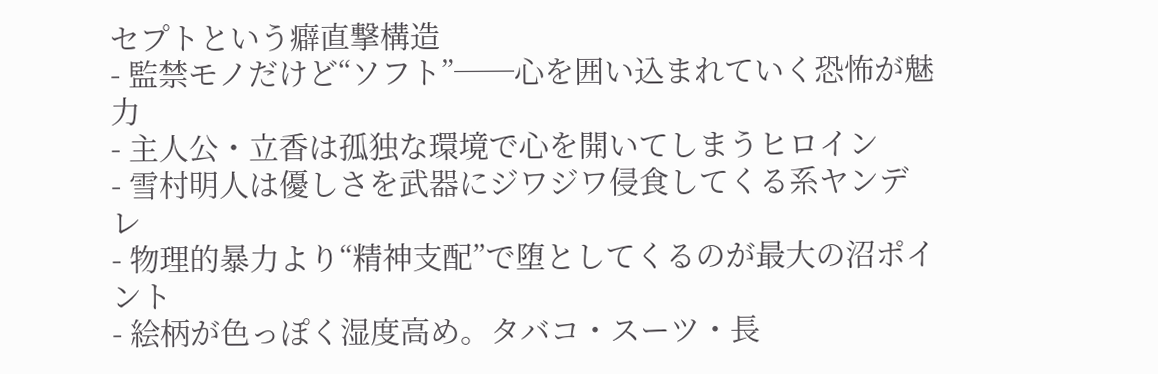セプトという癖直撃構造
- 監禁モノだけど“ソフト”──心を囲い込まれていく恐怖が魅力
- 主人公・立香は孤独な環境で心を開いてしまうヒロイン
- 雪村明人は優しさを武器にジワジワ侵食してくる系ヤンデレ
- 物理的暴力より“精神支配”で堕としてくるのが最大の沼ポイント
- 絵柄が色っぽく湿度高め。タバコ・スーツ・長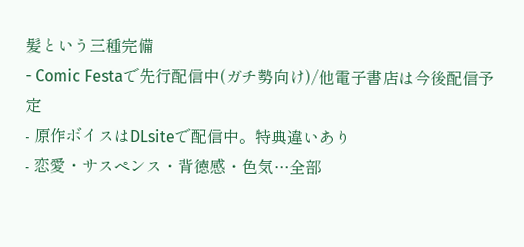髪という三種完備
- Comic Festaで先行配信中(ガチ勢向け)/他電子書店は今後配信予定
- 原作ボイスはDLsiteで配信中。特典違いあり
- 恋愛・サスペンス・背徳感・色気…全部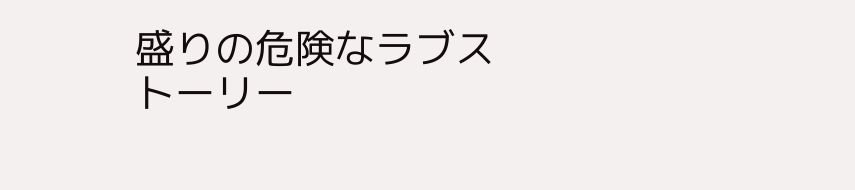盛りの危険なラブストーリー